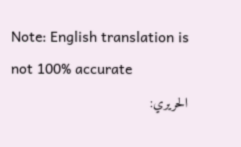Note: English translation is not 100% accurate
الحريري: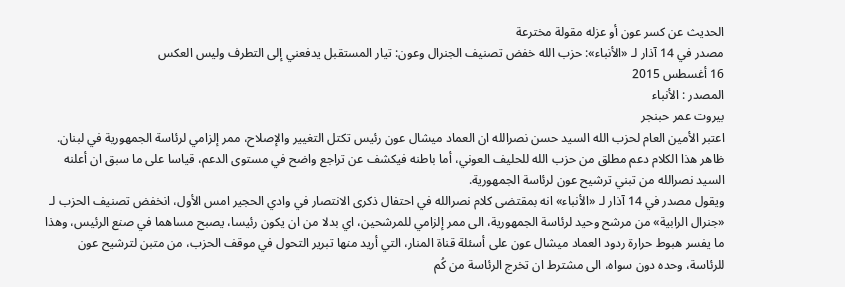الحديث عن كسر عون أو عزله مقولة مخترعة
مصدر في 14 آذار لـ «الأنباء»: حزب الله خفض تصنيف الجنرال وعون: تيار المستقبل يدفعني إلى التطرف وليس العكس
16 أغسطس 2015
المصدر : الأنباء
بيروت عمر حبنجر
اعتبر الأمين العام لحزب الله السيد حسن نصرالله ان العماد ميشال عون رئيس تكتل التغيير والإصلاح، ممر إلزامي لرئاسة الجمهورية في لبنان.
ظاهر هذا الكلام دعم مطلق من حزب الله للحليف العوني، أما باطنه فيكشف عن تراجع واضح في مستوى الدعم، قياسا على ما سبق ان أعلنه السيد نصرالله من تبني ترشيح عون لرئاسة الجمهورية.
ويقول مصدر في 14 آذار لـ «الأنباء» انه بمقتضى كلام نصرالله في احتفال ذكرى الانتصار في وادي الحجير امس الأول، انخفض تصنيف الحزب لـ «جنرال الرابية» من مرشح وحيد لرئاسة الجمهورية، الى ممر إلزامي للمرشحين، اي بدلا من ان يكون رئيسا، يصبح مساهما في صنع الرئيس، وهذا ما يفسر هبوط حرارة ردود العماد ميشال عون على أسئلة قناة المنار، التي أريد منها تبرير التحول في موقف الحزب، من متبن لترشيح عون للرئاسة، وحده دون سواه، الى مشترط ان تخرج الرئاسة من كُم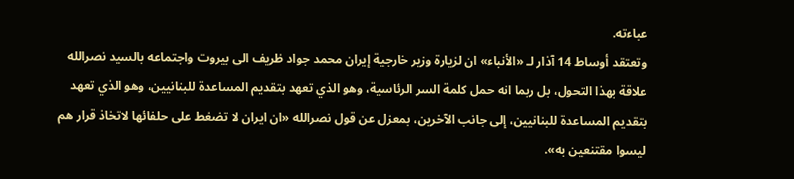عباءته.
وتعتقد أوساط 14 آذار لـ «الأنباء» ان لزيارة وزير خارجية إيران محمد جواد ظريف الى بيروت واجتماعه بالسيد نصرالله علاقة بهذا التحول، بل ربما انه حمل كلمة السر الرئاسية، وهو الذي تعهد بتقديم المساعدة للبنانيين، وهو الذي تعهد بتقديم المساعدة للبنانيين، إلى جانب الآخرين، بمعزل عن قول نصرالله «ان ايران لا تضغط على حلفائها لاتخاذ قرار هم ليسوا مقتنعين به».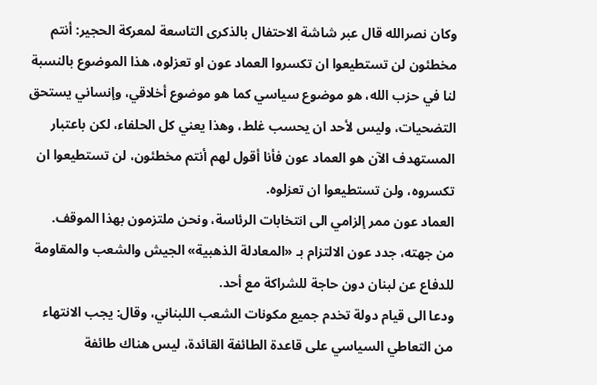وكان نصرالله قال عبر شاشة الاحتفال بالذكرى التاسعة لمعركة الحجير: أنتم مخطئون لن تستطيعوا ان تكسروا العماد عون او تعزلوه، هذا الموضوع بالنسبة لنا في حزب الله، هو موضوع سياسي كما هو موضوع أخلاقي، وإنساني يستحق التضحيات، وليس لأحد ان يحسب غلط، وهذا يعني كل الحلفاء، لكن باعتبار المستهدف الآن هو العماد عون فأنا أقول لهم أنتم مخطئون، لن تستطيعوا ان تكسروه، ولن تستطيعوا ان تعزلوه.
العماد عون ممر إلزامي الى انتخابات الرئاسة، ونحن ملتزمون بهذا الموقف.
من جهته، جدد عون الالتزام بـ «المعادلة الذهبية» الجيش والشعب والمقاومة للدفاع عن لبنان دون حاجة للشراكة مع أحد.
ودعا الى قيام دولة تخدم جميع مكونات الشعب اللبناني، وقال: يجب الانتهاء من التعاطي السياسي على قاعدة الطائفة القائدة، ليس هناك طائفة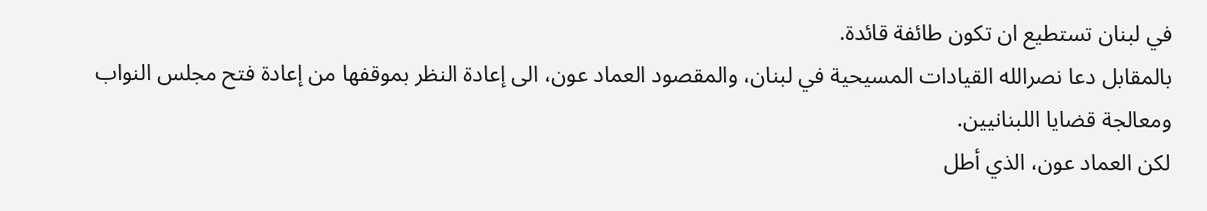في لبنان تستطيع ان تكون طائفة قائدة.
بالمقابل دعا نصرالله القيادات المسيحية في لبنان، والمقصود العماد عون، الى إعادة النظر بموقفها من إعادة فتح مجلس النواب ومعالجة قضايا اللبنانيين.
لكن العماد عون، الذي أطل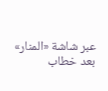عبر شاشة «المنار» بعد خطاب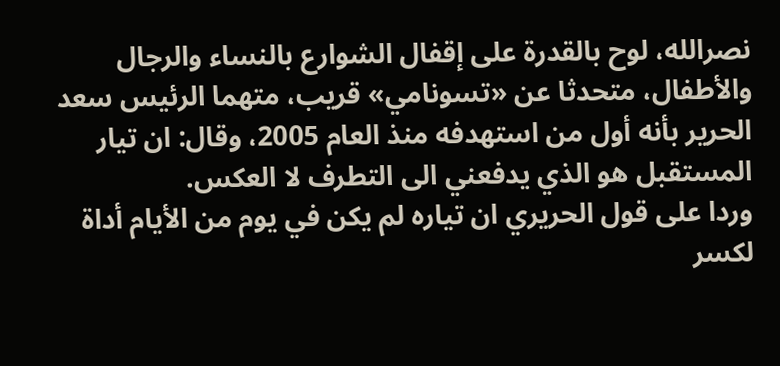نصرالله، لوح بالقدرة على إقفال الشوارع بالنساء والرجال والأطفال، متحدثا عن «تسونامي» قريب، متهما الرئيس سعد الحرير بأنه أول من استهدفه منذ العام 2005، وقال: ان تيار المستقبل هو الذي يدفعني الى التطرف لا العكس.
وردا على قول الحريري ان تياره لم يكن في يوم من الأيام أداة لكسر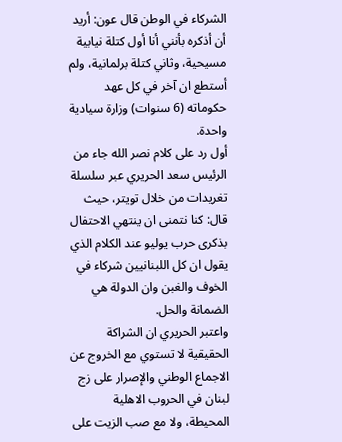الشركاء في الوطن قال عون: أريد أن أذكره بأنني أنا أول كتلة نيابية مسيحية، وثاني كتلة برلمانية، ولم أستطع ان آخر في كل عهد حكوماته (6 سنوات) وزارة سيادية واحدة.
أول رد على كلام نصر الله جاء من الرئيس سعد الحريري عبر سلسلة تغريدات من خلال تويتر، حيث قال: كنا نتمنى ان ينتهي الاحتفال بذكرى حرب يوليو عند الكلام الذي يقول ان كل اللبنانيين شركاء في الخوف والغبن وان الدولة هي الضمانة والحل.
واعتبر الحريري ان الشراكة الحقيقية لا تستوي مع الخروج عن الاجماع الوطني والإصرار على زج لبنان في الحروب الاهلية المحيطة، ولا مع صب الزيت على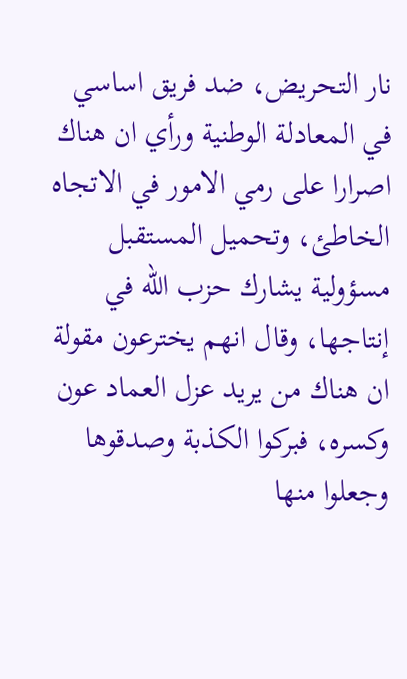نار التحريض، ضد فريق اساسي في المعادلة الوطنية ورأي ان هناك اصرارا على رمي الامور في الاتجاه الخاطئ، وتحميل المستقبل مسؤولية يشارك حزب الله في إنتاجها، وقال انهم يخترعون مقولة ان هناك من يريد عزل العماد عون وكسره، فبركوا الكذبة وصدقوها وجعلوا منها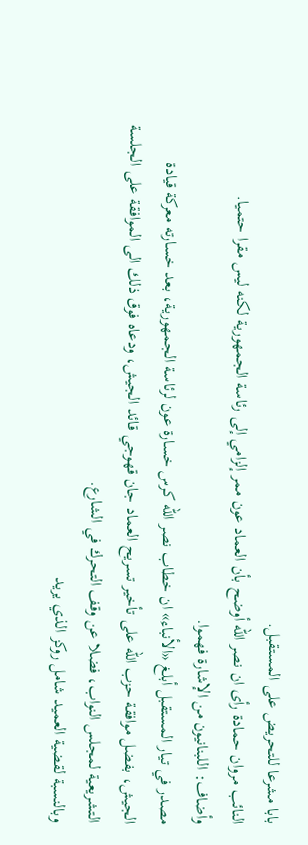بابا مشرعا للتحريض على المستقبل.
النائب مروان حمادة رأى ان نصر الله أوضح بأن العماد عون ممر إلزامي إلى رئاسة الجمهورية لكنه ليس مقرا حتميا.
وأضاف: اللبنانيون من الإشارة فهموا.
مصدر في تيار المستقبل أبلغ «الأنباء» ان خطاب نصر الله كرس خسارة عون لرئاسة الجمهورية، بعد خسارته معركة قيادة الجيش، بفضل موافقة حزب الله على تأخير تسريح العماد جان قهوجي قائد الجيش، ودعاه فوق ذلك الى الموافقة على الجلسة التشريعية لمجلس النواب، فضلا عن وقف التحرك في الشارع.
وبالنسبة لقضية العميد شامل روكز الذي يريد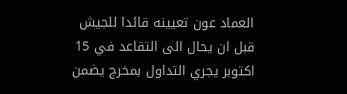العماد عون تعيينه قائدا للجيش قبل ان يحال الى التقاعد في 15 اكتوبر يجري التداول بمخرج يضمن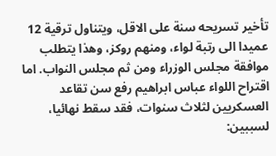تأخير تسريحه سنة على الاقل، ويتناول ترقية 12 عميدا الى رتبة لواء، ومنهم روكز، وهذا يتطلب موافقة مجلس الوزراء ومن ثم مجلس النواب. اما اقتراح اللواء عباس ابراهيم رفع سن تقاعد العسكريين لثلاث سنوات، فقد سقط نهائيا، لسببين: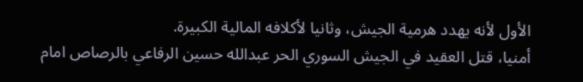الأول لأنه يهدد هرمية الجيش، وثانيا لأكلافه المالية الكبيرة.
أمنيا، قتل العقيد في الجيش السوري الحر عبدالله حسين الرفاعي بالرصاص امام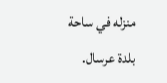منزله في ساحة بلدة عرسال.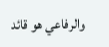والرفاعي هو قائد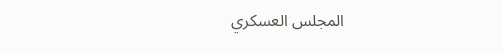المجلس العسكري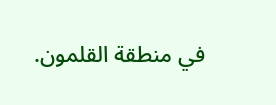في منطقة القلمون.